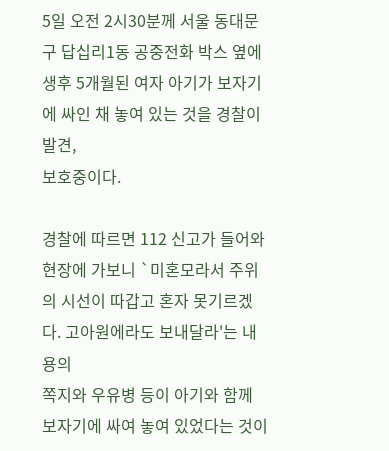5일 오전 2시30분께 서울 동대문구 답십리1동 공중전화 박스 옆에
생후 5개월된 여자 아기가 보자기에 싸인 채 놓여 있는 것을 경찰이 발견,
보호중이다.

경찰에 따르면 112 신고가 들어와 현장에 가보니 `미혼모라서 주위
의 시선이 따갑고 혼자 못기르겠다. 고아원에라도 보내달라'는 내용의
쪽지와 우유병 등이 아기와 함께 보자기에 싸여 놓여 있었다는 것이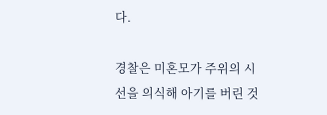다.

경찰은 미혼모가 주위의 시선을 의식해 아기를 버린 것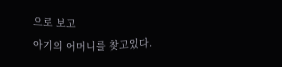으로 보고
아기의 어머니를 찾고있다.